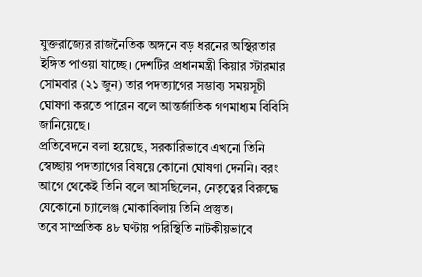যুক্তরাজ্যের রাজনৈতিক অঙ্গনে বড় ধরনের অস্থিরতার ইঙ্গিত পাওয়া যাচ্ছে। দেশটির প্রধানমন্ত্রী কিয়ার স্টারমার সোমবার (২১ জুন) তার পদত্যাগের সম্ভাব্য সময়সূচী ঘোষণা করতে পারেন বলে আন্তর্জাতিক গণমাধ্যম বিবিসি জানিয়েছে।
প্রতিবেদনে বলা হয়েছে, সরকারিভাবে এখনো তিনি স্বেচ্ছায় পদত্যাগের বিষয়ে কোনো ঘোষণা দেননি। বরং আগে থেকেই তিনি বলে আসছিলেন, নেতৃত্বের বিরুদ্ধে যেকোনো চ্যালেঞ্জ মোকাবিলায় তিনি প্রস্তুত।
তবে সাম্প্রতিক ৪৮ ঘণ্টায় পরিস্থিতি নাটকীয়ভাবে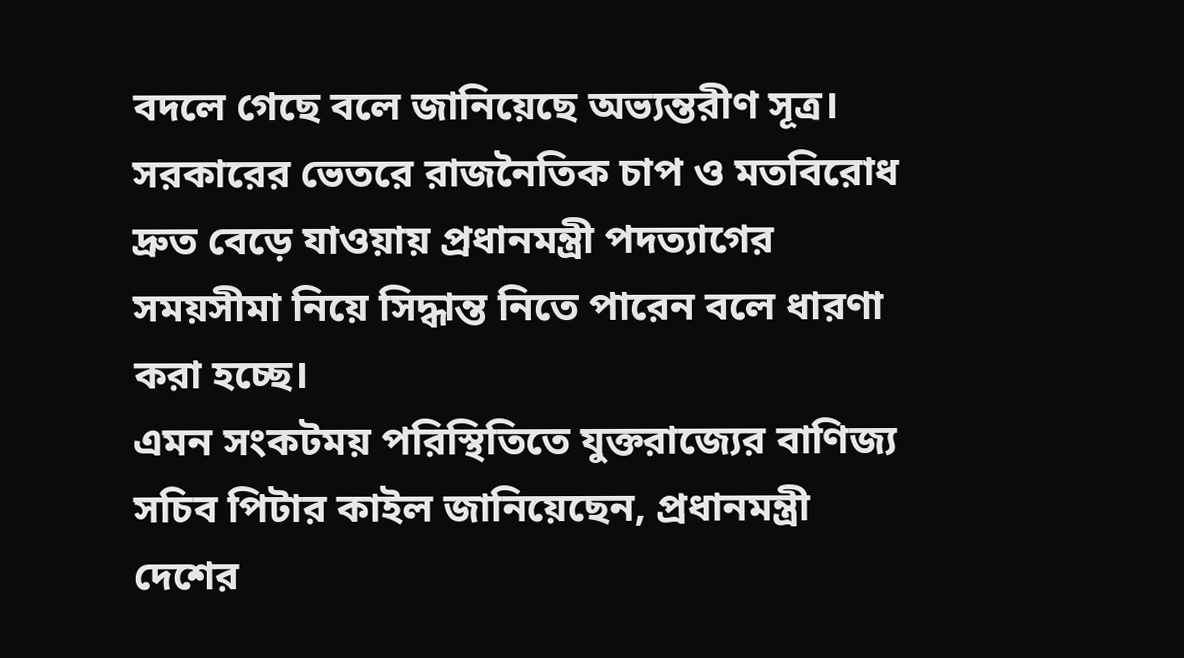বদলে গেছে বলে জানিয়েছে অভ্যন্তরীণ সূত্র। সরকারের ভেতরে রাজনৈতিক চাপ ও মতবিরোধ দ্রুত বেড়ে যাওয়ায় প্রধানমন্ত্রী পদত্যাগের সময়সীমা নিয়ে সিদ্ধান্ত নিতে পারেন বলে ধারণা করা হচ্ছে।
এমন সংকটময় পরিস্থিতিতে যুক্তরাজ্যের বাণিজ্য সচিব পিটার কাইল জানিয়েছেন, প্রধানমন্ত্রী দেশের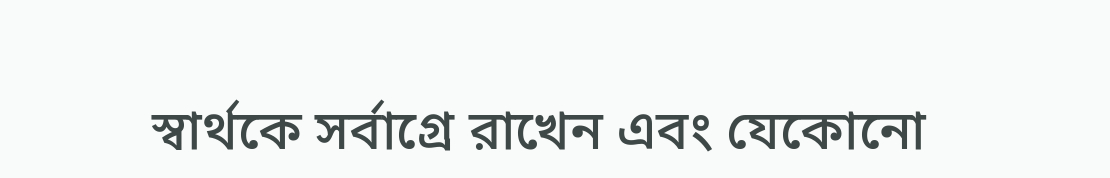স্বার্থকে সর্বাগ্রে রাখেন এবং যেকোনো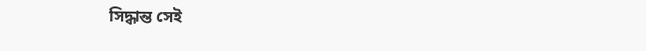সিদ্ধান্ত সেই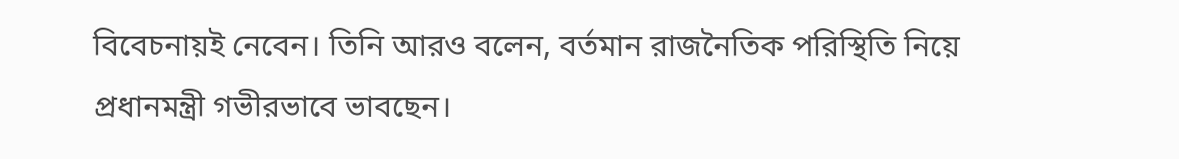বিবেচনায়ই নেবেন। তিনি আরও বলেন, বর্তমান রাজনৈতিক পরিস্থিতি নিয়ে প্রধানমন্ত্রী গভীরভাবে ভাবছেন।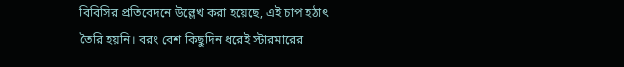বিবিসির প্রতিবেদনে উল্লেখ করা হয়েছে, এই চাপ হঠাৎ তৈরি হয়নি। বরং বেশ কিছুদিন ধরেই স্টারমারের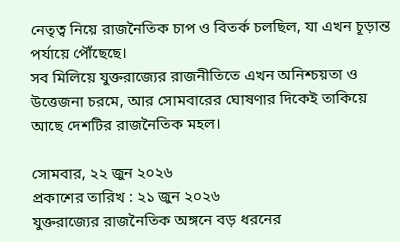নেতৃত্ব নিয়ে রাজনৈতিক চাপ ও বিতর্ক চলছিল, যা এখন চূড়ান্ত পর্যায়ে পৌঁছেছে।
সব মিলিয়ে যুক্তরাজ্যের রাজনীতিতে এখন অনিশ্চয়তা ও উত্তেজনা চরমে, আর সোমবারের ঘোষণার দিকেই তাকিয়ে আছে দেশটির রাজনৈতিক মহল।

সোমবার, ২২ জুন ২০২৬
প্রকাশের তারিখ : ২১ জুন ২০২৬
যুক্তরাজ্যের রাজনৈতিক অঙ্গনে বড় ধরনের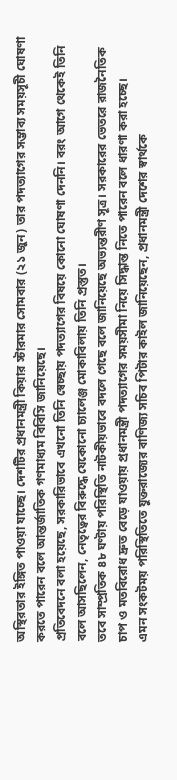অস্থিরতার ইঙ্গিত পাওয়া যাচ্ছে। দেশটির প্রধানমন্ত্রী কিয়ার স্টারমার সোমবার (২১ জুন) তার পদত্যাগের সম্ভাব্য সময়সূচী ঘোষণা করতে পারেন বলে আন্তর্জাতিক গণমাধ্যম বিবিসি জানিয়েছে।
প্রতিবেদনে বলা হয়েছে, সরকারিভাবে এখনো তিনি স্বেচ্ছায় পদত্যাগের বিষয়ে কোনো ঘোষণা দেননি। বরং আগে থেকেই তিনি বলে আসছিলেন, নেতৃত্বের বিরুদ্ধে যেকোনো চ্যালেঞ্জ মোকাবিলায় তিনি প্রস্তুত।
তবে সাম্প্রতিক ৪৮ ঘণ্টায় পরিস্থিতি নাটকীয়ভাবে বদলে গেছে বলে জানিয়েছে অভ্যন্তরীণ সূত্র। সরকারের ভেতরে রাজনৈতিক চাপ ও মতবিরোধ দ্রুত বেড়ে যাওয়ায় প্রধানমন্ত্রী পদত্যাগের সময়সীমা নিয়ে সিদ্ধান্ত নিতে পারেন বলে ধারণা করা হচ্ছে।
এমন সংকটময় পরিস্থিতিতে যুক্তরাজ্যের বাণিজ্য সচিব পিটার কাইল জানিয়েছেন, প্রধানমন্ত্রী দেশের স্বার্থকে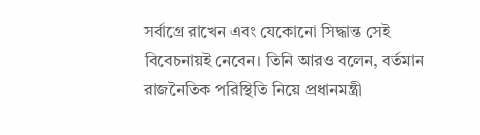সর্বাগ্রে রাখেন এবং যেকোনো সিদ্ধান্ত সেই বিবেচনায়ই নেবেন। তিনি আরও বলেন, বর্তমান রাজনৈতিক পরিস্থিতি নিয়ে প্রধানমন্ত্রী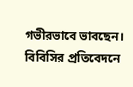গভীরভাবে ভাবছেন।
বিবিসির প্রতিবেদনে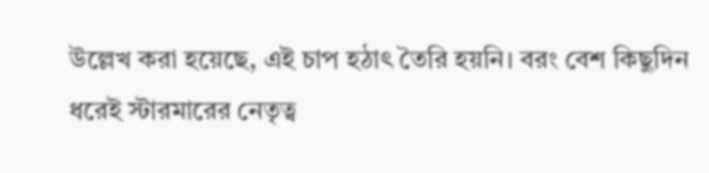উল্লেখ করা হয়েছে, এই চাপ হঠাৎ তৈরি হয়নি। বরং বেশ কিছুদিন ধরেই স্টারমারের নেতৃত্ব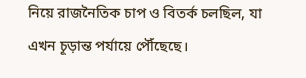নিয়ে রাজনৈতিক চাপ ও বিতর্ক চলছিল, যা এখন চূড়ান্ত পর্যায়ে পৌঁছেছে।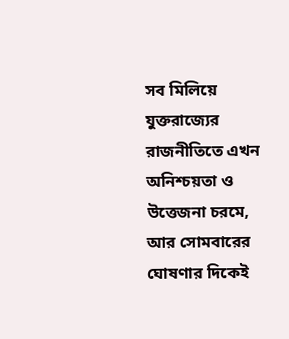সব মিলিয়ে যুক্তরাজ্যের রাজনীতিতে এখন অনিশ্চয়তা ও উত্তেজনা চরমে, আর সোমবারের ঘোষণার দিকেই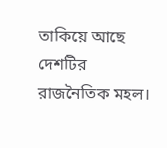তাকিয়ে আছে দেশটির রাজনৈতিক মহল।